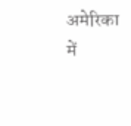अमेरिका में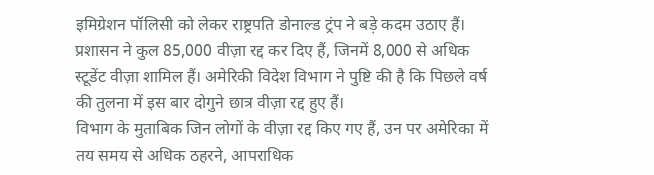इमिग्रेशन पॉलिसी को लेकर राष्ट्रपति डोनाल्ड ट्रंप ने बड़े कदम उठाए हैं। प्रशासन ने कुल 85,000 वीज़ा रद्द कर दिए हैं, जिनमें 8,000 से अधिक स्टूडेंट वीज़ा शामिल हैं। अमेरिकी विदेश विभाग ने पुष्टि की है कि पिछले वर्ष की तुलना में इस बार दोगुने छात्र वीज़ा रद्द हुए हैं।
विभाग के मुताबिक जिन लोगों के वीज़ा रद्द किए गए हैं, उन पर अमेरिका में तय समय से अधिक ठहरने, आपराधिक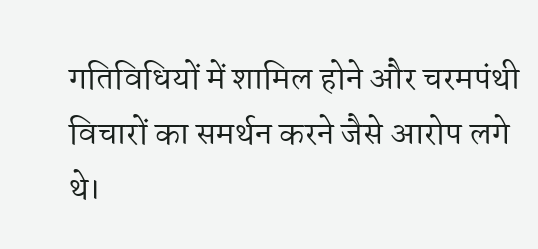गतिविधियों में शामिल होने और चरमपंथी विचारों का समर्थन करने जैसे आरोप लगे थे।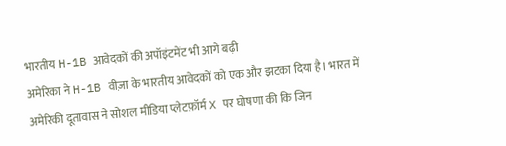भारतीय H-1B आवेदकों की अपॉइंटमेंट भी आगे बढ़ी
अमेरिका ने H-1B वीज़ा के भारतीय आवेदकों को एक और झटका दिया है। भारत में अमेरिकी दूतावास ने सोशल मीडिया प्लेटफ़ॉर्म X पर घोषणा की कि जिन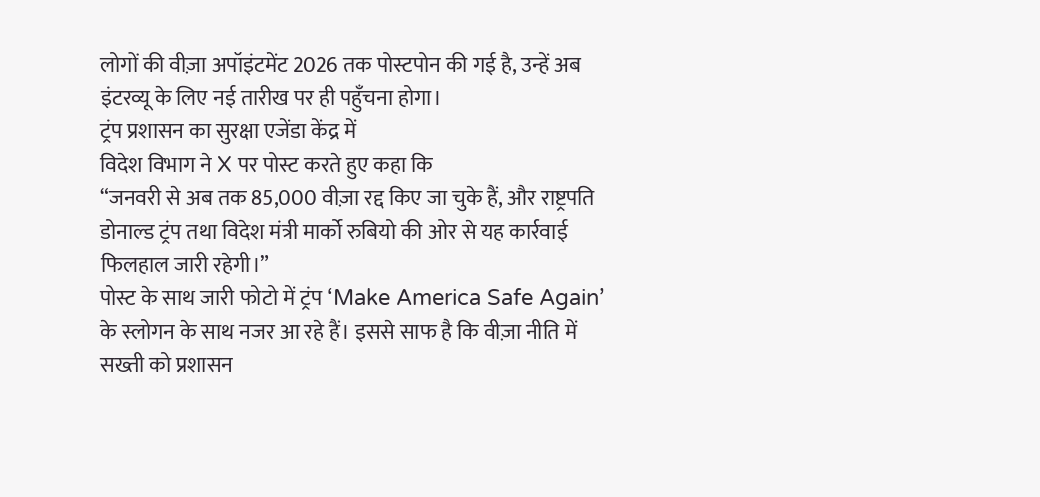लोगों की वीज़ा अपॉइंटमेंट 2026 तक पोस्टपोन की गई है, उन्हें अब इंटरव्यू के लिए नई तारीख पर ही पहुँचना होगा।
ट्रंप प्रशासन का सुरक्षा एजेंडा केंद्र में
विदेश विभाग ने X पर पोस्ट करते हुए कहा कि
“जनवरी से अब तक 85,000 वीज़ा रद्द किए जा चुके हैं, और राष्ट्रपति डोनाल्ड ट्रंप तथा विदेश मंत्री मार्को रुबियो की ओर से यह कार्रवाई फिलहाल जारी रहेगी।”
पोस्ट के साथ जारी फोटो में ट्रंप ‘Make America Safe Again’ के स्लोगन के साथ नजर आ रहे हैं। इससे साफ है कि वीज़ा नीति में सख्ती को प्रशासन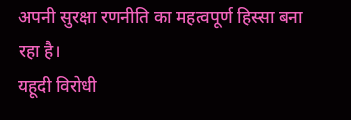अपनी सुरक्षा रणनीति का महत्वपूर्ण हिस्सा बना रहा है।
यहूदी विरोधी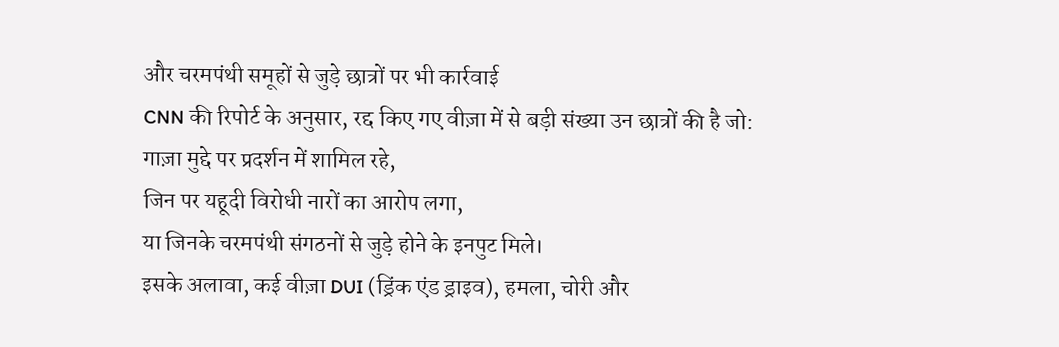और चरमपंथी समूहों से जुड़े छात्रों पर भी कार्रवाई
CNN की रिपोर्ट के अनुसार, रद्द किए गए वीज़ा में से बड़ी संख्या उन छात्रों की है जो:
गाज़ा मुद्दे पर प्रदर्शन में शामिल रहे,
जिन पर यहूदी विरोधी नारों का आरोप लगा,
या जिनके चरमपंथी संगठनों से जुड़े होने के इनपुट मिले।
इसके अलावा, कई वीज़ा DUI (ड्रिंक एंड ड्राइव), हमला, चोरी और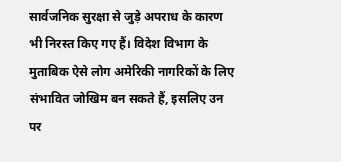सार्वजनिक सुरक्षा से जुड़े अपराध के कारण भी निरस्त किए गए हैं। विदेश विभाग के मुताबिक ऐसे लोग अमेरिकी नागरिकों के लिए संभावित जोखिम बन सकते हैं, इसलिए उन पर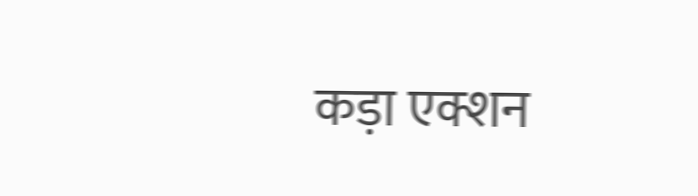कड़ा एक्शन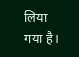लिया गया है।